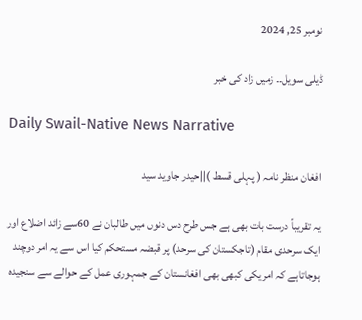نومبر 25, 2024

ڈیلی سویل۔۔ زمیں زاد کی خبر

Daily Swail-Native News Narrative

افغان منظر نامہ ( پہلی قسط )||حیدر جاوید سید

یہ تقریباً درست بات بھی ہے جس طرح دس دنوں میں طالبان نے 60سے زائد اضلاع اور ایک سرحدی مقام (تاجکستان کی سرحد) پر قبضہ مستحکم کیا اس سے یہ امر دوچند ہوجاتاہے کہ امریکی کبھی بھی افغانستان کے جمہوری عمل کے حوالے سے سنجیدہ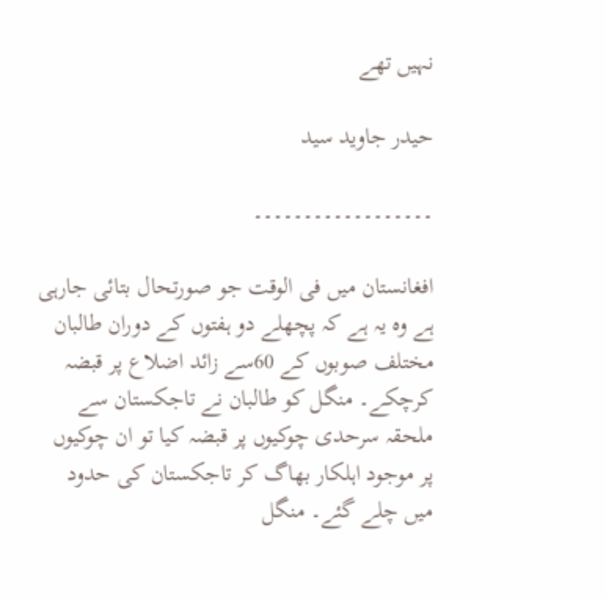نہیں تھے

حیدر جاوید سید

۔۔۔۔۔۔۔۔۔۔۔۔۔۔۔۔۔۔

افغانستان میں فی الوقت جو صورتحال بتائی جارہی ہے وہ یہ ہے کہ پچھلے دو ہفتوں کے دوران طالبان مختلف صوبوں کے 60سے زائد اضلاع پر قبضہ کرچکے۔ منگل کو طالبان نے تاجکستان سے ملحقہ سرحدی چوکیوں پر قبضہ کیا تو ان چوکیوں پر موجود اہلکار بھاگ کر تاجکستان کی حدود میں چلے گئے۔ منگل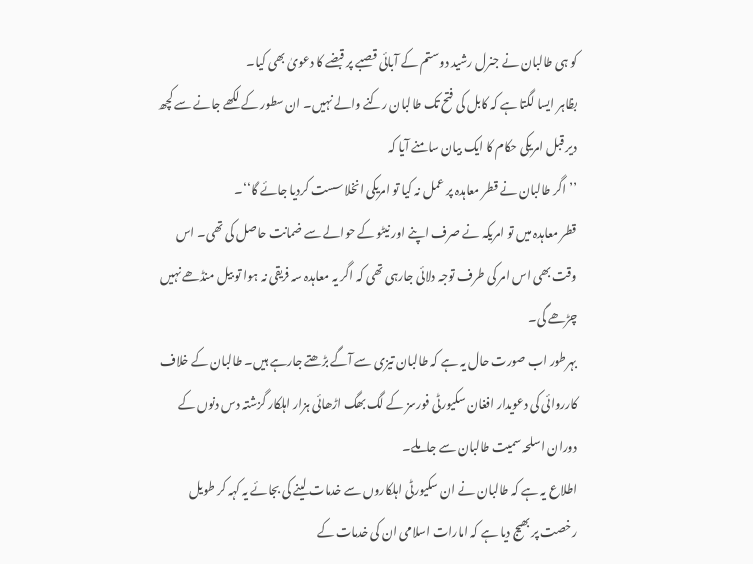کو ہی طالبان نے جنرل رشید دوستم کے آبائی قصبے پر قبضے کا دعویٰ بھی کیا۔
بظاہر ایسا لگتا ہے کہ کابل کی فتح تک طالبان رکنے والے نہیں۔ ان سطور کے لکھے جانے سے کچھ دیر قبل امریکی حکام کا ایک بیان سامنے آیا کہ
’’اگر طالبان نے قطر معاہدہ پر عمل نہ کیا تو امریکی انخلا سست کردیا جائے گا‘‘۔
قطر معاہدہ میں تو امریکہ نے صرف اپنے اور نیٹو کے حوالے سے ضمانت حاصل کی تھی۔ اس وقت بھی اس امر کی طرف توجہ دلائی جارہی تھی کہ اگر یہ معاہدہ سہ فریقی نہ ہوا تو بیل منڈھے نہیں چڑھے گی۔
بہرطور اب صورت حال یہ ہے کہ طالبان تیزی سے آگے بڑھتے جارہے ہیں۔ طالبان کے خلاف کارروائی کی دعویدار افغان سکیورٹی فورسز کے لگ بھگ اڑھائی ہزار اہلکار گزشتہ دس دنوں کے دوران اسلحہ سمیت طالبان سے جاملے۔
اطلاع یہ ہے کہ طالبان نے ان سکیورٹی اہلکاروں سے خدمات لینے کی بجائے یہ کہہ کر طویل رخصت پر بھیج دیا ہے کہ امارات اسلامی ان کی خدمات کے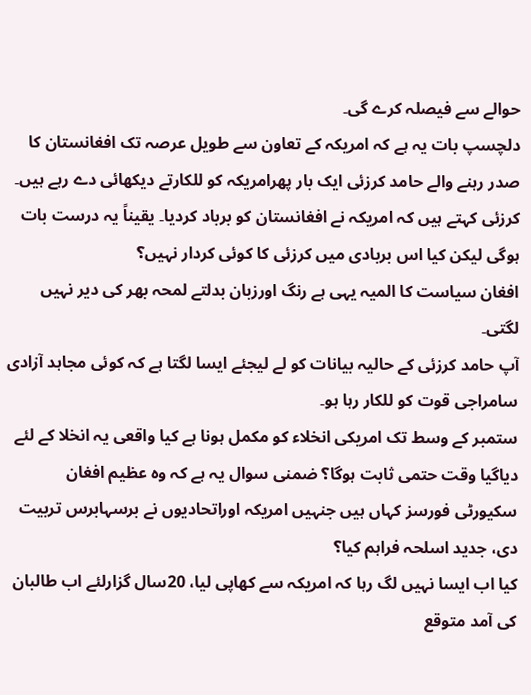حوالے سے فیصلہ کرے گی۔
دلچسپ بات یہ ہے کہ امریکہ کے تعاون سے طویل عرصہ تک افغانستان کا صدر رہنے والے حامد کرزئی ایک بار پھرامریکہ کو للکارتے دیکھائی دے رہے ہیں۔
کرزئی کہتے ہیں کہ امریکہ نے افغانستان کو برباد کردیا۔ یقیناً یہ درست بات ہوگی لیکن کیا اس بربادی میں کرزئی کا کوئی کردار نہیں؟
افغان سیاست کا المیہ یہی ہے رنگ اورزبان بدلتے لمحہ بھر کی دیر نہیں لگتی۔
آپ حامد کرزئی کے حالیہ بیانات کو لے لیجئے ایسا لگتا ہے کہ کوئی مجاہد آزادی سامراجی قوت کو للکار رہا ہو۔
ستمبر کے وسط تک امریکی انخلاء کو مکمل ہونا ہے کیا واقعی یہ انخلا کے لئے دیاگیا وقت حتمی ثابت ہوگا؟ ضمنی سوال یہ ہے کہ وہ عظیم افغان سکیورٹی فورسز کہاں ہیں جنہیں امریکہ اوراتحادیوں نے برسہابرس تربیت دی، جدید اسلحہ فراہم کیا؟
کیا اب ایسا نہیں لگ رہا کہ امریکہ سے کھاپی لیا، 20سال گزارلئے اب طالبان کی آمد متوقع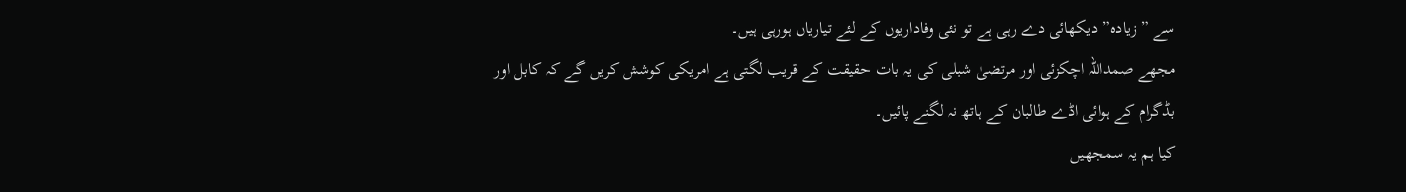سے ” زیادہ” دیکھائی دے رہی ہے تو نئی وفاداریوں کے لئے تیاریاں ہورہی ہیں۔
مجھے صمداللہ اچکزئی اور مرتضیٰ شبلی کی یہ بات حقیقت کے قریب لگتی ہے امریکی کوشش کریں گے کہ کابل اور بڈگرام کے ہوائی اڈے طالبان کے ہاتھ نہ لگنے پائیں۔
کیا ہم یہ سمجھیں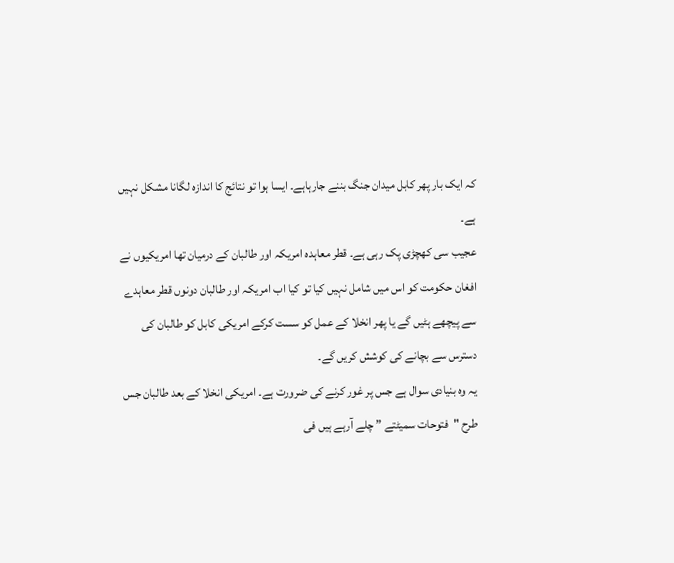کہ ایک بار پھر کابل میدان جنگ بننے جارہاہے۔ ایسا ہوا تو نتائج کا اندازہ لگانا مشکل نہیں ہے۔
عجیب سی کھچڑی پک رہی ہے۔ قطر معاہدہ امریکہ اور طالبان کے درمیان تھا امریکیوں نے افغان حکومت کو اس میں شامل نہیں کیا تو کیا اب امریکہ اور طالبان دونوں قطر معاہدے سے پیچھے ہٹیں گے یا پھر انخلا کے عمل کو سست کرکے امریکی کابل کو طالبان کی دسترس سے بچانے کی کوشش کریں گے۔
یہ وہ بنیادی سوال ہے جس پر غور کرنے کی ضرورت ہے۔ امریکی انخلا کے بعد طالبان جس طرح "فتوحات سمیٹتے ” چلے آرہے ہیں فی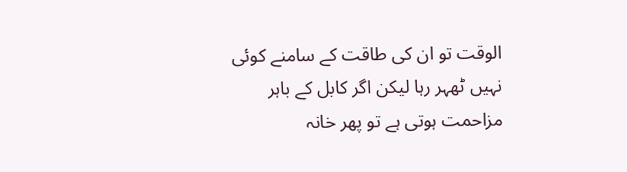الوقت تو ان کی طاقت کے سامنے کوئی نہیں ٹھہر رہا لیکن اگر کابل کے باہر مزاحمت ہوتی ہے تو پھر خانہ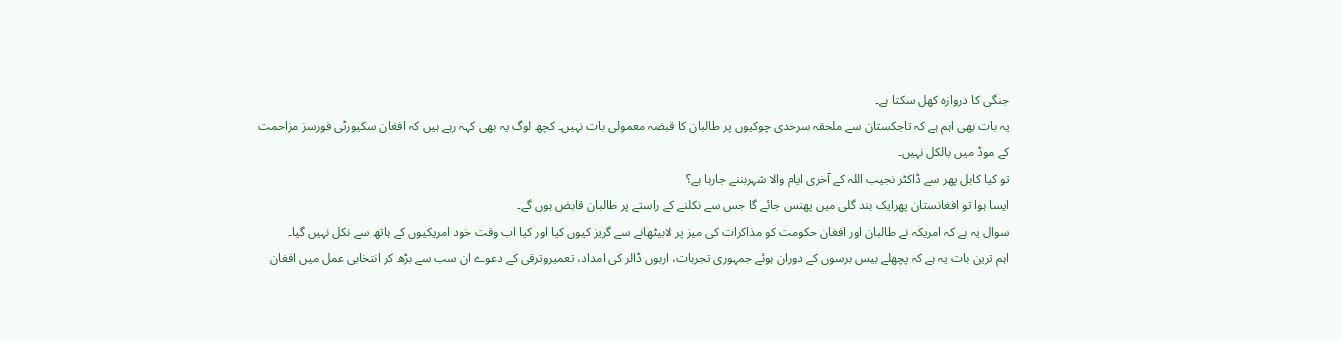جنگی کا دروازہ کھل سکتا ہے۔
یہ بات بھی اہم ہے کہ تاجکستان سے ملحقہ سرحدی چوکیوں پر طالبان کا قبضہ معمولی بات نہیں۔ کچھ لوگ یہ بھی کہہ رہے ہیں کہ افغان سکیورٹی فورسز مزاحمت کے موڈ میں بالکل نہیں۔
تو کیا کابل پھر سے ڈاکٹر نجیب اللہ کے آخری ایام والا شہربننے جارہا ہے؟
ایسا ہوا تو افغانستان پھرایک بند گلی میں پھنس جائے گا جس سے نکلنے کے راستے پر طالبان قابض ہوں گے۔
سوال یہ ہے کہ امریکہ نے طالبان اور افغان حکومت کو مذاکرات کی میز پر لابیٹھانے سے گریز کیوں کیا اور کیا اب وقت خود امریکیوں کے ہاتھ سے نکل نہیں گیا۔
اہم ترین بات یہ ہے کہ پچھلے بیس برسوں کے دوران ہوئے جمہوری تجربات، اربوں ڈالر کی امداد، تعمیروترقی کے دعوے ان سب سے بڑھ کر انتخابی عمل میں افغان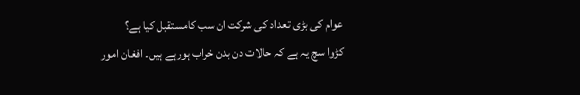عوام کی بڑی تعداد کی شرکت ان سب کامستقبل کیا ہے؟
کڑوا سچ یہ ہے کہ حالات دن بدن خراب ہورہے ہیں۔ افغان امور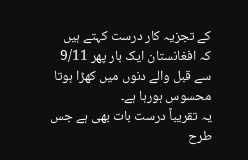کے تجزیہ کار درست کہتے ہیں کہ افغانستان ایک بار پھر 9/11 سے قبل والے دنوں میں کھڑا ہوتا محسوس ہورہا ہے۔
یہ تقریباً درست بات بھی ہے جس طرح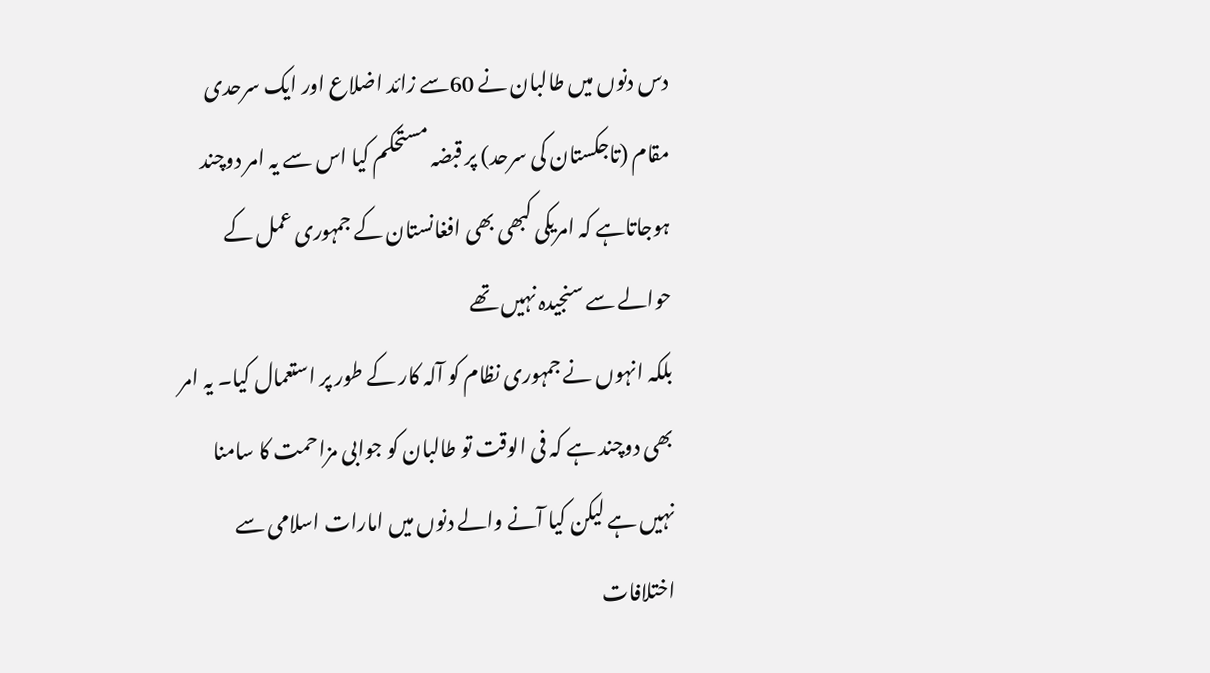دس دنوں میں طالبان نے 60سے زائد اضلاع اور ایک سرحدی مقام (تاجکستان کی سرحد) پر قبضہ مستحکم کیا اس سے یہ امر دوچند ہوجاتاہے کہ امریکی کبھی بھی افغانستان کے جمہوری عمل کے حوالے سے سنجیدہ نہیں تھے
بلکہ انہوں نے جمہوری نظام کو آلہ کار کے طور پر استعمال کیا۔ یہ امر بھی دوچند ہے کہ فی الوقت تو طالبان کو جوابی مزاحمت کا سامنا نہیں ہے لیکن کیا آنے والے دنوں میں امارات اسلامی سے اختلافات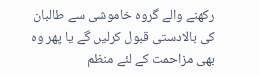رکھنے والے گروہ خاموشی سے طالبان کی بالادستی قبول کرلیں گے یا پھر وہ بھی مزاحمت کے لئے منظم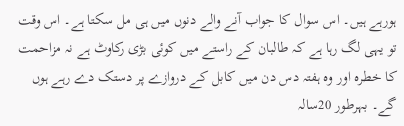ہورہے ہیں۔ اس سوال کا جواب آنے والے دنوں میں ہی مل سکتا ہے۔ اس وقت تو یہی لگ رہا ہے کہ طالبان کے راستے میں کوئی بڑی رکاوٹ ہے نہ مزاحمت کا خطرہ اور وہ ہفتہ دس دن میں کابل کے دروازے پر دستک دے رہے ہوں گے۔ بہرطور 20سالہ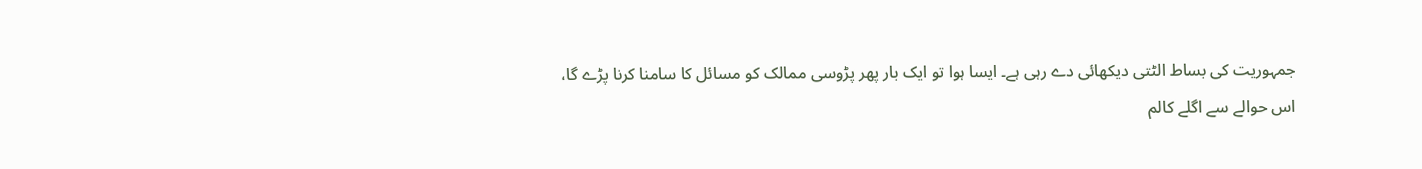جمہوریت کی بساط الٹتی دیکھائی دے رہی ہے۔ ایسا ہوا تو ایک بار پھر پڑوسی ممالک کو مسائل کا سامنا کرنا پڑے گا،
اس حوالے سے اگلے کالم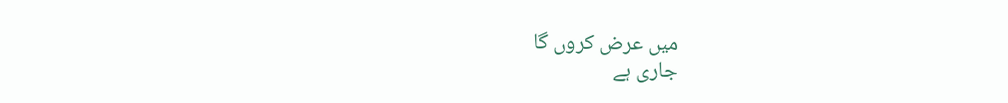میں عرض کروں گا
جاری ہے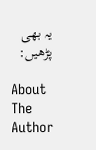یہ بھی پڑھیں:

About The Author